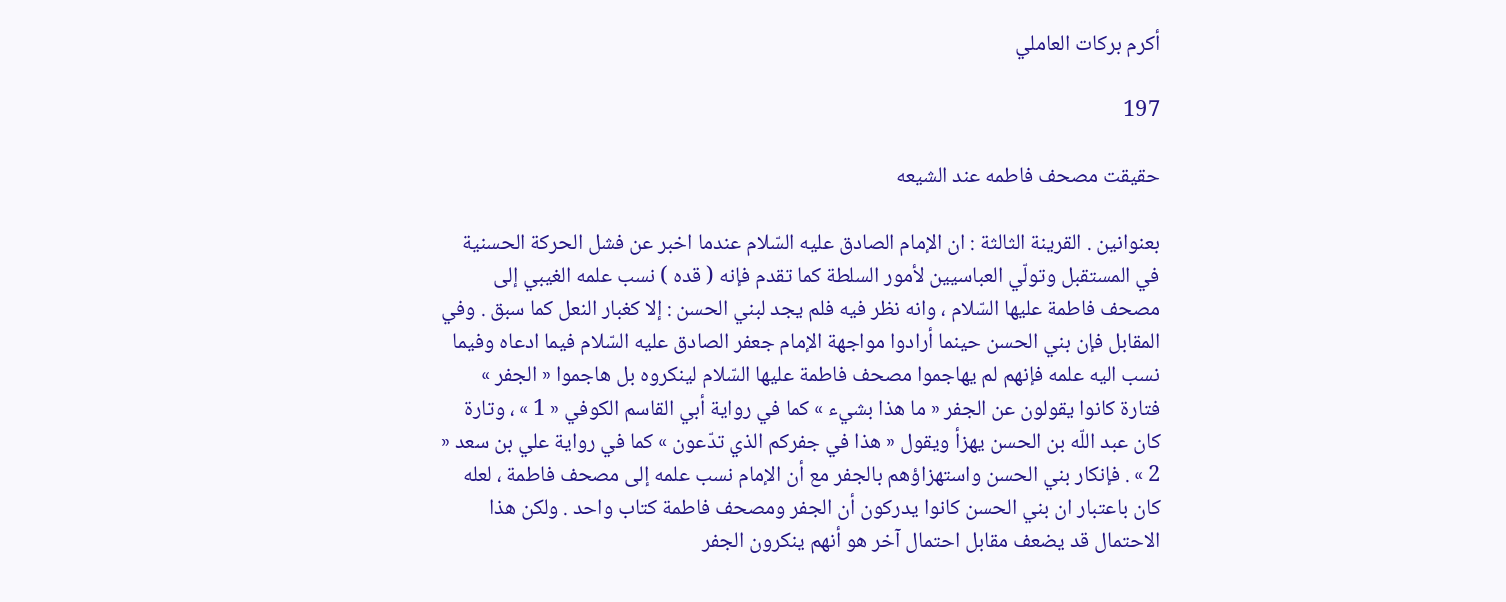أكرم بركات العاملي

197

حقيقت مصحف فاطمه عند الشيعه

بعنوانين . القرينة الثالثة : ان الإمام الصادق عليه السّلام عندما اخبر عن فشل الحركة الحسنية في المستقبل وتولّي العباسيين لأمور السلطة كما تقدم فإنه ( قده ) نسب علمه الغيبي إلى مصحف فاطمة عليها السّلام ، وانه نظر فيه فلم يجد لبني الحسن : إلا كغبار النعل كما سبق . وفي المقابل فإن بني الحسن حينما أرادوا مواجهة الإمام جعفر الصادق عليه السّلام فيما ادعاه وفيما نسب اليه علمه فإنهم لم يهاجموا مصحف فاطمة عليها السّلام لينكروه بل هاجموا « الجفر » فتارة كانوا يقولون عن الجفر « ما هذا بشيء » كما في رواية أبي القاسم الكوفي « 1 » ، وتارة كان عبد اللّه بن الحسن يهزأ ويقول « هذا في جفركم الذي تدّعون » كما في رواية علي بن سعد « 2 » . فإنكار بني الحسن واستهزاؤهم بالجفر مع أن الإمام نسب علمه إلى مصحف فاطمة ، لعله كان باعتبار ان بني الحسن كانوا يدركون أن الجفر ومصحف فاطمة كتاب واحد . ولكن هذا الاحتمال قد يضعف مقابل احتمال آخر هو أنهم ينكرون الجفر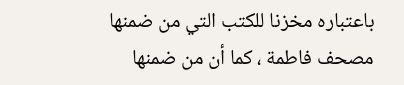باعتباره مخزنا للكتب التي من ضمنها مصحف فاطمة ، كما أن من ضمنها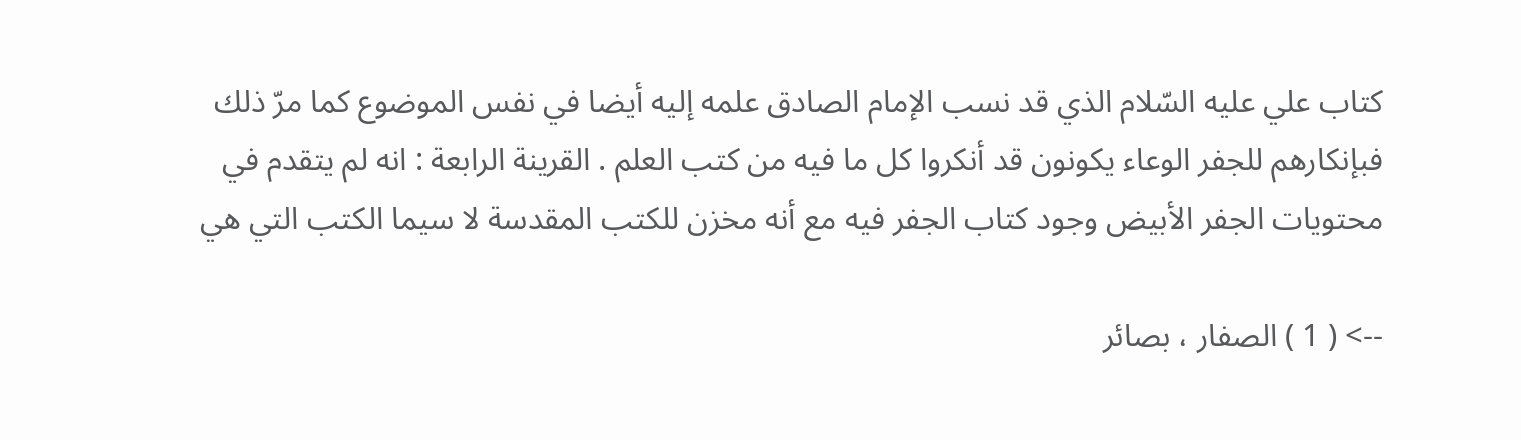كتاب علي عليه السّلام الذي قد نسب الإمام الصادق علمه إليه أيضا في نفس الموضوع كما مرّ ذلك فبإنكارهم للجفر الوعاء يكونون قد أنكروا كل ما فيه من كتب العلم . القرينة الرابعة : انه لم يتقدم في محتويات الجفر الأبيض وجود كتاب الجفر فيه مع أنه مخزن للكتب المقدسة لا سيما الكتب التي هي

--> ( 1 ) الصفار ، بصائر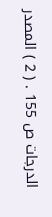الدرجات ص 155 . ( 2 ) المصدر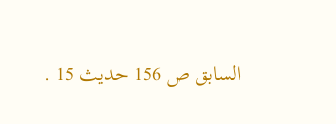السابق ص 156 حديث 15 .